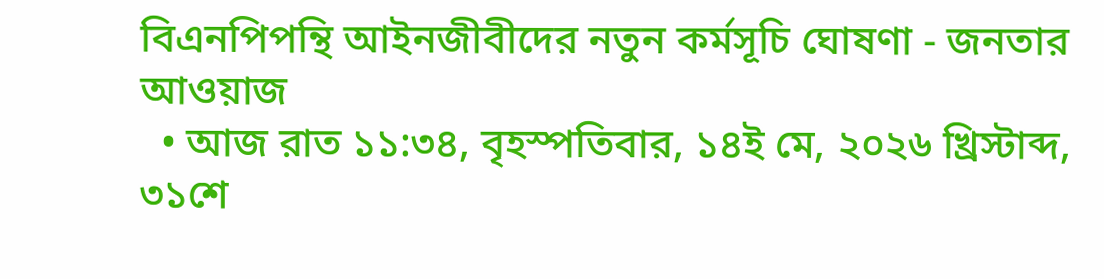বিএনপিপন্থি আইনজীবীদের নতুন কর্মসূচি ঘোষণা - জনতার আওয়াজ
  • আজ রাত ১১:৩৪, বৃহস্পতিবার, ১৪ই মে, ২০২৬ খ্রিস্টাব্দ, ৩১শে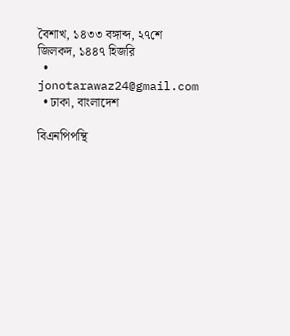বৈশাখ, ১৪৩৩ বঙ্গাব্দ, ২৭শে জিলকদ, ১৪৪৭ হিজরি
  • jonotarawaz24@gmail.com
  • ঢাকা, বাংলাদেশ

বিএনপিপন্থি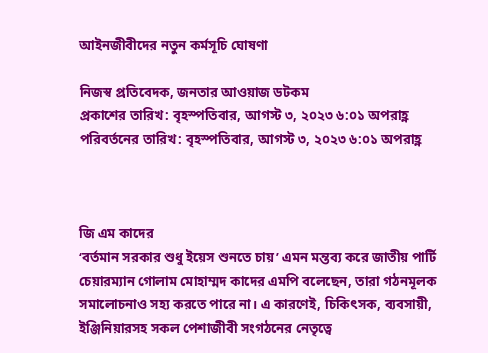আইনজীবীদের নতুন কর্মসূচি ঘোষণা

নিজস্ব প্রতিবেদক, জনতার আওয়াজ ডটকম
প্রকাশের তারিখ: বৃহস্পতিবার, আগস্ট ৩, ২০২৩ ৬:০১ অপরাহ্ণ পরিবর্তনের তারিখ: বৃহস্পতিবার, আগস্ট ৩, ২০২৩ ৬:০১ অপরাহ্ণ



জি এম কাদের
‘বর্তমান সরকার শুধু ইয়েস শুনতে চায়’ এমন মন্তব্য করে জাতীয় পার্টি চেয়ারম্যান গোলাম মোহাম্মদ কাদের এমপি বলেছেন, তারা গঠনমূলক সমালোচনাও সহ্য করতে পারে না। এ কারণেই, চিকিৎসক, ব্যবসায়ী, ইঞ্জিনিয়ারসহ সকল পেশাজীবী সংগঠনের নেতৃত্বে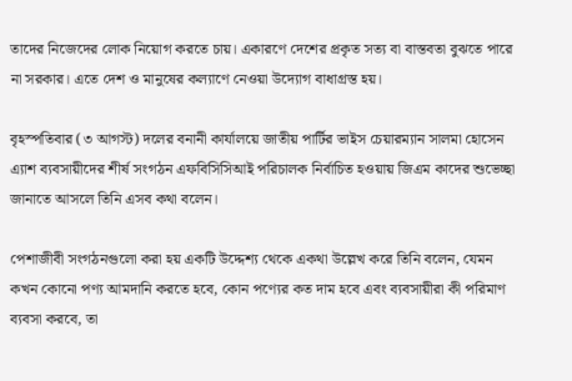তাদের নিজেদের লোক নিয়োগ করতে চায়। একারণে দেশের প্রকৃত সত্য বা বাস্তবতা বুঝতে পারে না সরকার। এতে দেশ ও মানুষের কল্যাণে নেওয়া উদ্যোগ বাধাগ্রস্ত হয়।

বৃহস্পতিবার (৩ আগস্ট) দলের বনানী কার্যালয়ে জাতীয় পার্টির ভাইস চেয়ারম্যান সালমা হোসেন এ্যাশ ব্যবসায়ীদের শীর্ষ সংগঠন এফবিসিসিআই পরিচালক নির্বাচিত হওয়ায় জিএম কাদের শুভেচ্ছা জানাতে আসলে তিনি এসব কথা বলেন।

পেশাজীবী সংগঠনগুলো করা হয় একটি উদ্দেশ্য থেকে একথা উল্লেখ করে তিনি বলেন, যেমন কখন কোনো পণ্য আমদানি করতে হবে, কোন পণ্যের কত দাম হবে এবং ব্যবসায়ীরা কী পরিমাণ ব্যবসা করবে, তা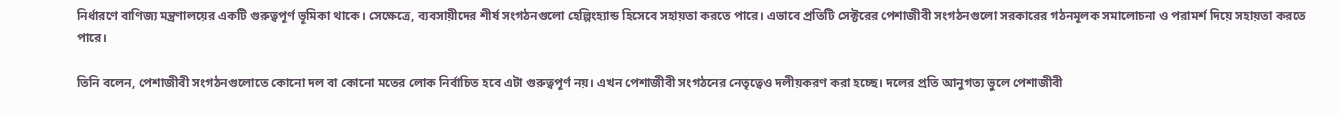নির্ধারণে বাণিজ্য মন্ত্রণালয়ের একটি গুরুত্বপূর্ণ ভূমিকা থাকে। সেক্ষেত্রে, ব্যবসায়ীদের শীর্ষ সংগঠনগুলো হেল্পিংহ্যান্ড হিসেবে সহায়তা করতে পারে। এভাবে প্রতিটি সেক্টরের পেশাজীবী সংগঠনগুলো সরকারের গঠনমূলক সমালোচনা ও পরামর্শ দিয়ে সহায়তা করতে পারে।

তিনি বলেন, পেশাজীবী সংগঠনগুলোতে কোনো দল বা কোনো মতের লোক নির্বাচিত হবে এটা গুরুত্বপূর্ণ নয়। এখন পেশাজীবী সংগঠনের নেতৃত্বেও দলীয়করণ করা হচ্ছে। দলের প্রতি আনুগত্য ভুলে পেশাজীবী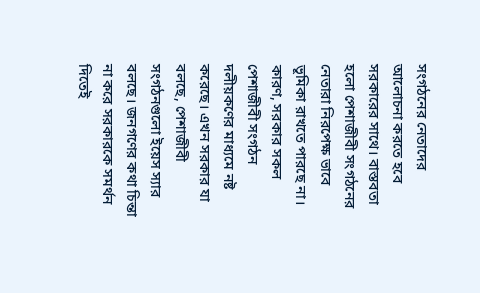সংগঠনের নেতাদের আলোচনা করতে হবে সরকারের সাথে। বাস্তবতা হলো পেশাজীবী সংগঠনের নেতারা নিরপেক্ষ ভাবে ভূমিকা রাখতে পারছে না। কারণ, সরকার সকল পেশাজীবী সংগঠন দলীয়কণের মাধ্যমে নষ্ট করেছে। এখন সরকার যা বলছে, পেশাজীবী সংগঠনগুলো ইয়েস স্যার বলছে। জনগণের কথা চিন্তা না করে সরকারকে সমর্থন দিতেই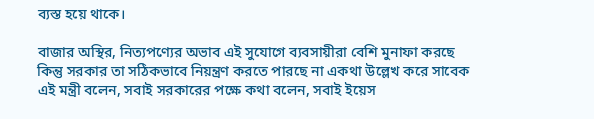ব্যস্ত হয়ে থাকে।

বাজার অস্থির, নিত্যপণ্যের অভাব এই সুযোগে ব্যবসায়ীরা বেশি মুনাফা করছে কিন্তু সরকার তা সঠিকভাবে নিয়ন্ত্রণ করতে পারছে না একথা উল্লেখ করে সাবেক এই মন্ত্রী বলেন, সবাই সরকারের পক্ষে কথা বলেন, সবাই ইয়েস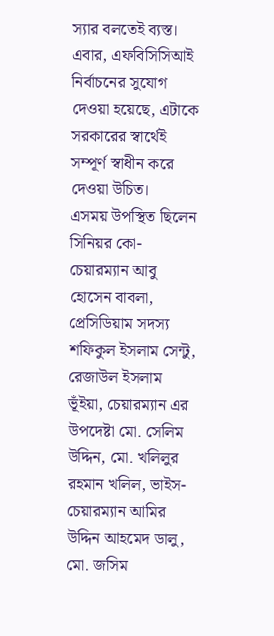স্যার বলতেই ব্যস্ত। এবার, এফবিসিসিআই নির্বাচনের সুযোগ দেওয়া হয়েছে, এটাকে সরকারের স্বার্থেই সম্পূর্ণ স্বাধীন করে দেওয়া উচিত।
এসময় উপস্থিত ছিলেন সিনিয়র কো-চেয়ারম্যান আবু হোসেন বাবলা, প্রেসিডিয়াম সদস্য শফিকুল ইসলাম সেন্টু, রেজাউল ইসলাম ভূঁইয়া, চেয়ারম্যান এর উপদেষ্টা মো. সেলিম উদ্দিন, মো. খলিলুর রহমান খলিল, ভাইস-চেয়ারম্যান আমির উদ্দিন আহমেদ ডালু, মো. জসিম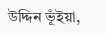উদ্দিন ভূঁইয়া,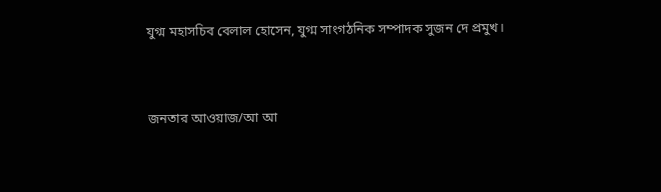যুগ্ম মহাসচিব বেলাল হোসেন, যুগ্ম সাংগঠনিক সম্পাদক সুজন দে প্রমুখ।



জনতার আওয়াজ/আ আ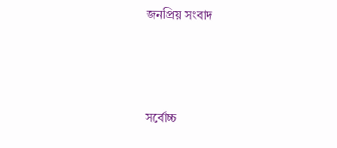জনপ্রিয় সংবাদ



সর্বোচ্চ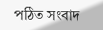পঠিত সংবাদ